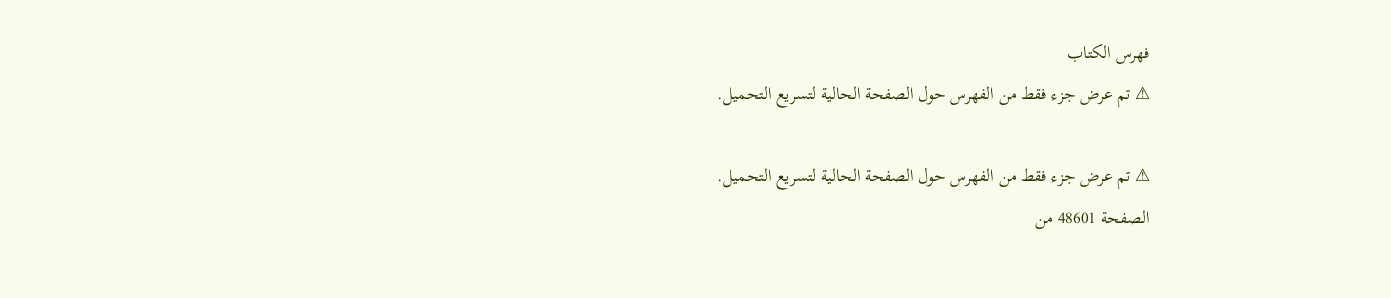فهرس الكتاب
⚠ تم عرض جزء فقط من الفهرس حول الصفحة الحالية لتسريع التحميل.

⚠ تم عرض جزء فقط من الفهرس حول الصفحة الحالية لتسريع التحميل.
الصفحة 48601 من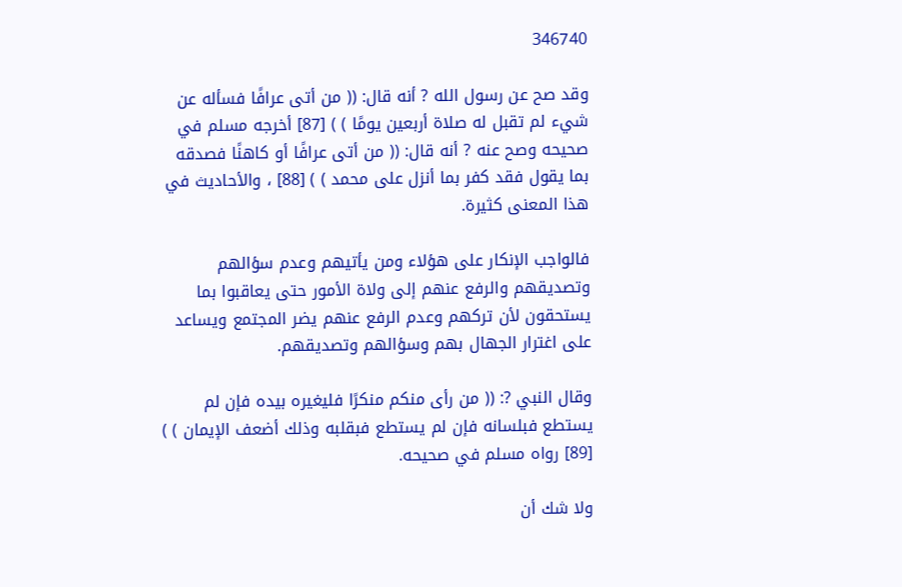346740

وقد صح عن رسول الله ? أنه قال: (( من أتى عرافًا فسأله عن شيء لم تقبل له صلاة أربعين يومًا ) ) [87] أخرجه مسلم في صحيحه وصح عنه ? أنه قال: (( من أتى عرافًا أو كاهنًا فصدقه بما يقول فقد كفر بما أنزل على محمد ) ) [88] ، والأحاديث في هذا المعنى كثيرة.

فالواجب الإنكار على هؤلاء ومن يأتيهم وعدم سؤالهم وتصديقهم والرفع عنهم إلى ولاة الأمور حتى يعاقبوا بما يستحقون لأن تركهم وعدم الرفع عنهم يضر المجتمع ويساعد على اغترار الجهال بهم وسؤالهم وتصديقهم.

وقال النبي ?: (( من رأى منكم منكرًا فليغيره بيده فإن لم يستطع فبلسانه فإن لم يستطع فبقلبه وذلك أضعف الإيمان ) ) [89] رواه مسلم في صحيحه.

ولا شك أن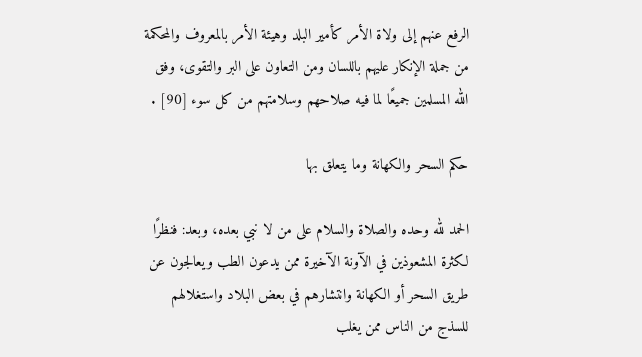الرفع عنهم إلى ولاة الأمر كأمير البلد وهيئة الأمر بالمعروف والمحكمة من جملة الإنكار عليهم باللسان ومن التعاون على البر والتقوى، وفق الله المسلمين جميعًا لما فيه صلاحهم وسلامتهم من كل سوء [90] .

حكم السحر والكهانة وما يتعلق بها

الحمد لله وحده والصلاة والسلام على من لا نبي بعده، وبعد: فنظرًا لكثرة المشعوذين في الآونة الآخيرة ممن يدعون الطب ويعالجون عن طريق السحر أو الكهانة وانتشارهم في بعض البلاد واستغلالهم للسذج من الناس ممن يغلب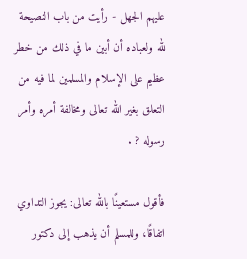عليهم الجهل - رأيت من باب النصيحة لله ولعباده أن أبين ما في ذلك من خطر عظيم على الإسلام والمسلمين لما فيه من التعلق بغير الله تعالى ومخالفة أمره وأمر رسوله ? .

فأقول مستعينًا بالله تعالى: يجوز التداوي اتفاقًا، وللمسلم أن يذهب إلى دكتور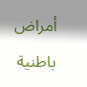أمراض باطنية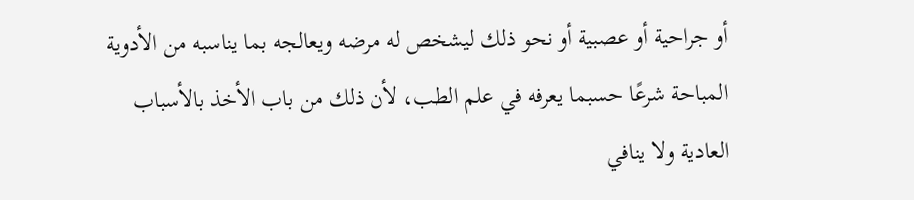أو جراحية أو عصبية أو نحو ذلك ليشخص له مرضه ويعالجه بما يناسبه من الأدوية المباحة شرعًا حسبما يعرفه في علم الطب، لأن ذلك من باب الأخذ بالأسباب العادية ولا ينافي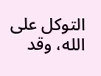التوكل على الله، وقد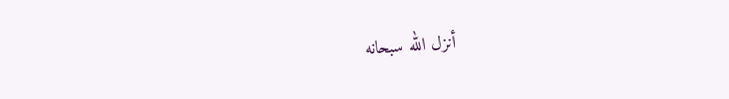أنزل الله سبحانه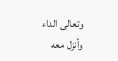وتعالى الداء وأنزل معه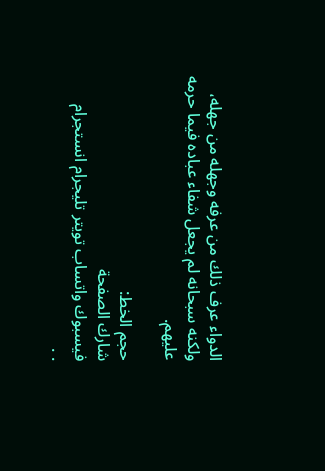الدواء عرف ذلك من عرفه وجهله من جهله، ولكنه سبحانه لم يجعل شفاء عباده فيما حرمه عليهم.

حجم الخط:
شارك الصفحة
فيسبوك واتساب تويتر تليجرام انستجرام
. .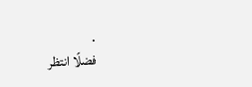.
فضلًا انتظر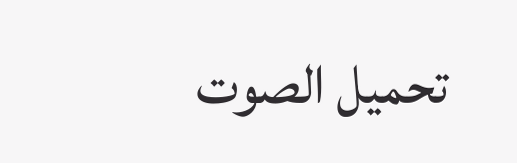تحميل الصوت